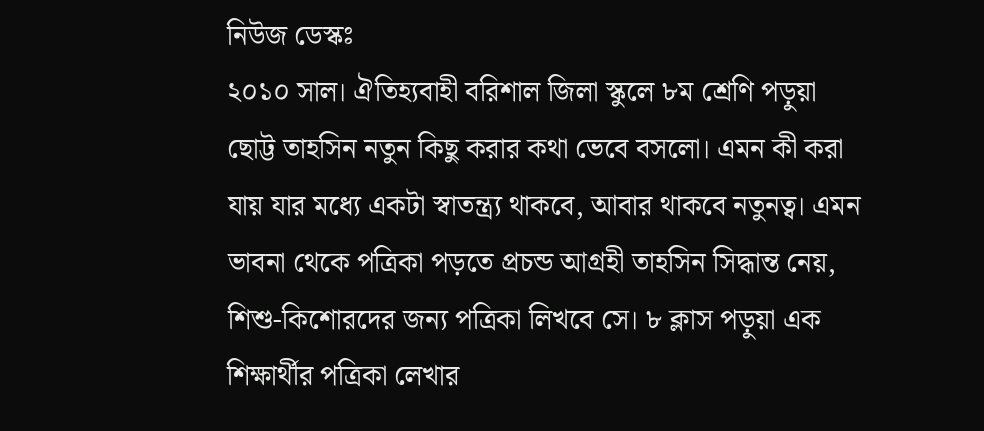নিউজ ডেস্কঃ
২০১০ সাল। ঐতিহ্যবাহী বরিশাল জিলা স্কুলে ৮ম শ্রেণি পড়ুয়া ছোট্ট তাহসিন নতুন কিছু করার কথা ভেবে বসলো। এমন কী করা যায় যার মধ্যে একটা স্বাতন্ত্র্য থাকবে, আবার থাকবে নতুনত্ব। এমন ভাবনা থেকে পত্রিকা পড়তে প্রচন্ড আগ্রহী তাহসিন সিদ্ধান্ত নেয়, শিশু-কিশোরদের জন্য পত্রিকা লিখবে সে। ৮ ক্লাস পড়ুয়া এক শিক্ষার্থীর পত্রিকা লেখার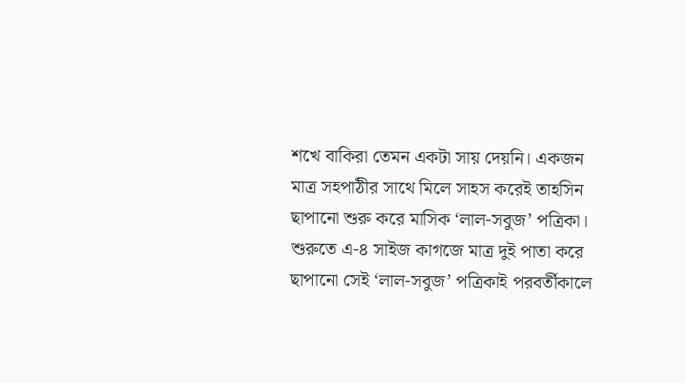শখে বাকিরা তেমন একটা সায় দেয়নি। একজন মাত্র সহপাঠীর সাথে মিলে সাহস করেই তাহসিন ছাপানো শুরু করে মাসিক ‘লাল-সবুজ’ পত্রিকা।
শুরুতে এ-৪ সাইজ কাগজে মাত্র দুই পাতা করে ছাপানো সেই ‘লাল-সবুজ’ পত্রিকাই পরবর্তীকালে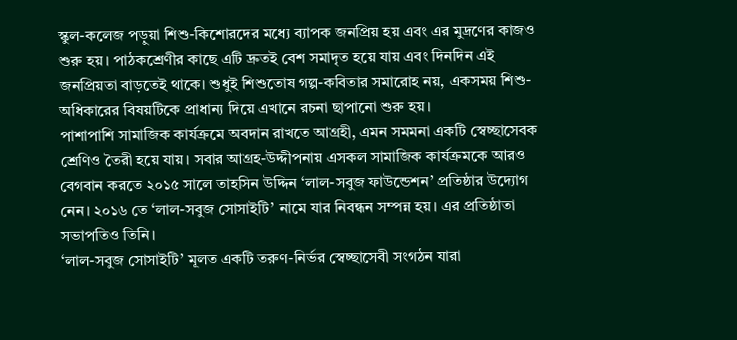স্কুল-কলেজ পড়ুয়া শিশু-কিশোরদের মধ্যে ব্যাপক জনপ্রিয় হয় এবং এর মুদ্রণের কাজও শুরু হয়। পাঠকশ্রেণীর কাছে এটি দ্রুতই বেশ সমাদৃত হয়ে যায় এবং দিনদিন এই জনপ্রিয়তা বাড়তেই থাকে। শুধুই শিশুতোষ গল্প-কবিতার সমারোহ নয়, একসময় শিশু-অধিকারের বিষয়টিকে প্রাধান্য দিয়ে এখানে রচনা ছাপানো শুরু হয়।
পাশাপাশি সামাজিক কার্যক্রমে অবদান রাখতে আগ্রহী, এমন সমমনা একটি স্বেচ্ছাসেবক শ্রেণিও তৈরী হয়ে যায়। সবার আগ্রহ-উদ্দীপনায় এসকল সামাজিক কার্যক্রমকে আরও বেগবান করতে ২০১৫ সালে তাহসিন উদ্দিন ‘লাল-সবুজ ফাউন্ডেশন’ প্রতিষ্ঠার উদ্যোগ নেন। ২০১৬ তে ‘লাল-সবুজ সোসাইটি’ নামে যার নিবন্ধন সম্পন্ন হয়। এর প্রতিষ্ঠাতা সভাপতিও তিনি।
‘লাল-সবুজ সোসাইটি’ মূলত একটি তরুণ-নির্ভর স্বেচ্ছাসেবী সংগঠন যারা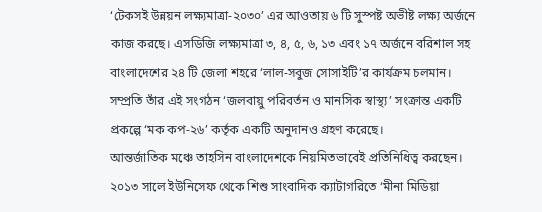‘টেকসই উন্নয়ন লক্ষ্যমাত্রা-২০৩০’ এর আওতায় ৬ টি সুস্পষ্ট অভীষ্ট লক্ষ্য অর্জনে কাজ করছে। এসডিজি লক্ষ্যমাত্রা ৩, ৪, ৫, ৬, ১৩ এবং ১৭ অর্জনে বরিশাল সহ বাংলাদেশের ২৪ টি জেলা শহরে ‘লাল-সবুজ সোসাইটি’র কার্যক্রম চলমান। সম্প্রতি তাঁর এই সংগঠন ‘জলবায়ু পরিবর্তন ও মানসিক স্বাস্থ্য’ সংক্রান্ত একটি প্রকল্পে ‘মক কপ-২৬’ কর্তৃক একটি অনুদানও গ্রহণ করেছে।
আন্তর্জাতিক মঞ্চে তাহসিন বাংলাদেশকে নিয়মিতভাবেই প্রতিনিধিত্ব করছেন। ২০১৩ সালে ইউনিসেফ থেকে শিশু সাংবাদিক ক্যাটাগরিতে ‘মীনা মিডিয়া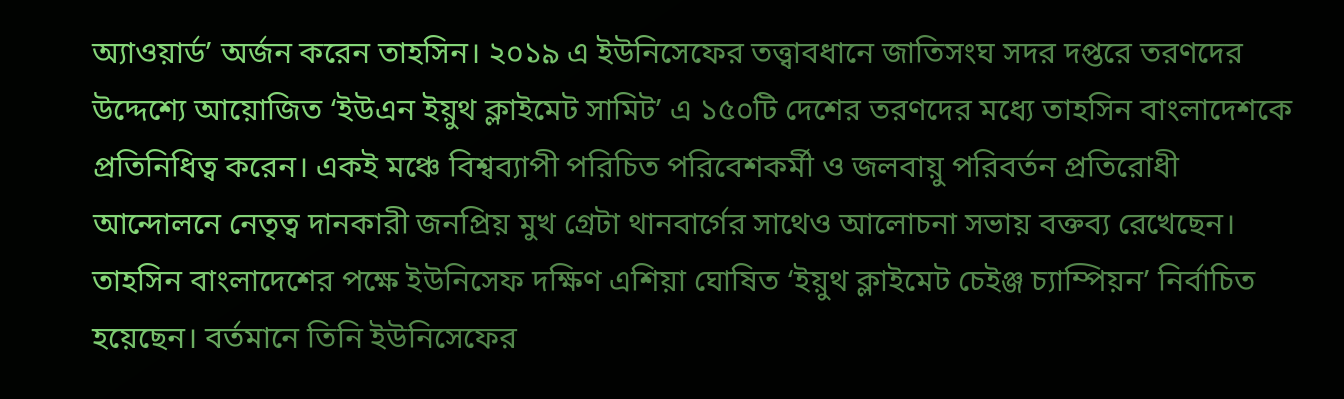অ্যাওয়ার্ড’ অর্জন করেন তাহসিন। ২০১৯ এ ইউনিসেফের তত্ত্বাবধানে জাতিসংঘ সদর দপ্তরে তরণদের উদ্দেশ্যে আয়োজিত ‘ইউএন ইয়ুথ ক্লাইমেট সামিট’ এ ১৫০টি দেশের তরণদের মধ্যে তাহসিন বাংলাদেশকে প্রতিনিধিত্ব করেন। একই মঞ্চে বিশ্বব্যাপী পরিচিত পরিবেশকর্মী ও জলবায়ু পরিবর্তন প্রতিরোধী আন্দোলনে নেতৃত্ব দানকারী জনপ্রিয় মুখ গ্রেটা থানবার্গের সাথেও আলোচনা সভায় বক্তব্য রেখেছেন।
তাহসিন বাংলাদেশের পক্ষে ইউনিসেফ দক্ষিণ এশিয়া ঘোষিত ‘ইয়ুথ ক্লাইমেট চেইঞ্জ চ্যাম্পিয়ন’ নির্বাচিত হয়েছেন। বর্তমানে তিনি ইউনিসেফের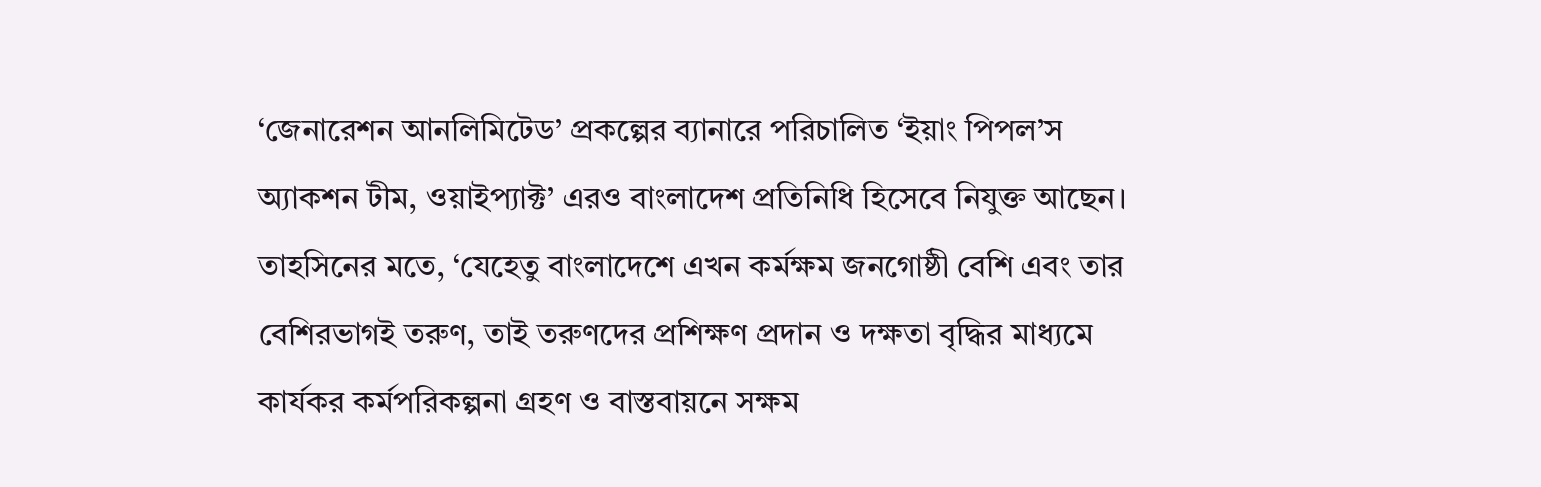‘জেনারেশন আনলিমিটেড’ প্রকল্পের ব্যানারে পরিচালিত ‘ইয়াং পিপল’স অ্যাকশন টীম, ওয়াইপ্যাক্ট’ এরও বাংলাদেশ প্রতিনিধি হিসেবে নিযুক্ত আছেন।
তাহসিনের মতে, ‘যেহেতু বাংলাদেশে এখন কর্মক্ষম জনগোষ্ঠী বেশি এবং তার বেশিরভাগই তরুণ, তাই তরুণদের প্রশিক্ষণ প্রদান ও দক্ষতা বৃদ্ধির মাধ্যমে কার্যকর কর্মপরিকল্পনা গ্রহণ ও বাস্তবায়নে সক্ষম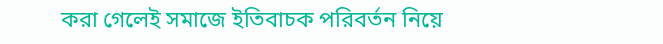করা গেলেই সমাজে ইতিবাচক পরিবর্তন নিয়ে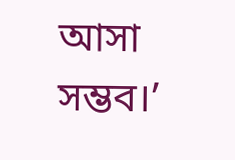আসা সম্ভব।’